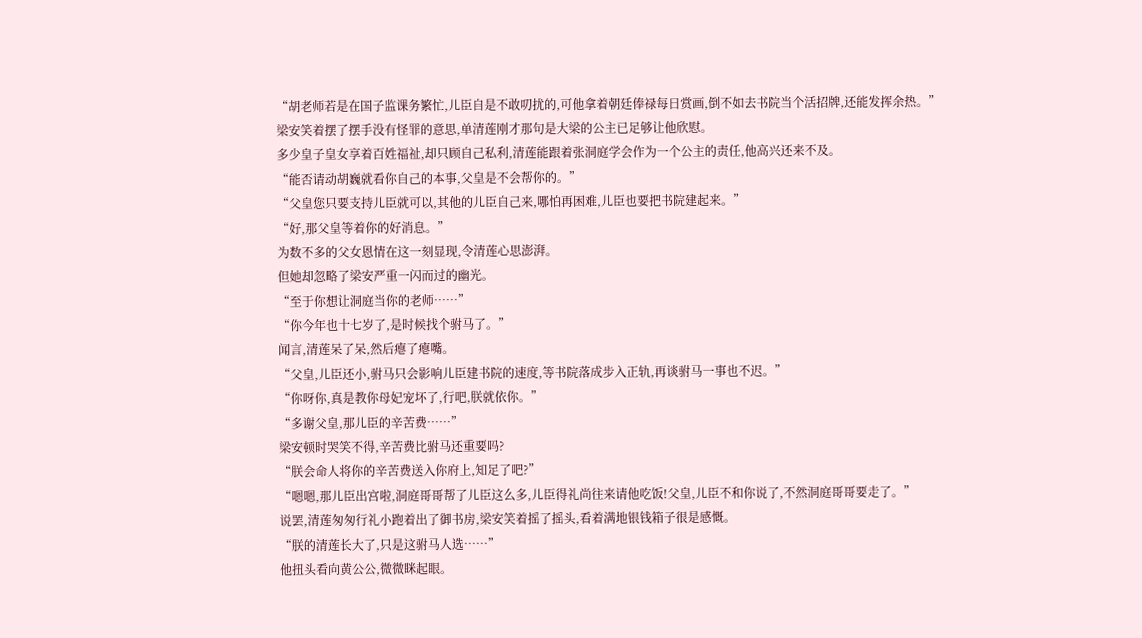“胡老师若是在国子监课务繁忙,儿臣自是不敢叨扰的,可他拿着朝廷俸禄每日赏画,倒不如去书院当个活招牌,还能发挥余热。”
梁安笑着摆了摆手没有怪罪的意思,单清莲刚才那句是大梁的公主已足够让他欣慰。
多少皇子皇女享着百姓福祉,却只顾自己私利,清莲能跟着张洞庭学会作为一个公主的责任,他高兴还来不及。
“能否请动胡巍就看你自己的本事,父皇是不会帮你的。”
“父皇您只要支持儿臣就可以,其他的儿臣自己来,哪怕再困难,儿臣也要把书院建起来。”
“好,那父皇等着你的好消息。”
为数不多的父女恩情在这一刻显现,令清莲心思澎湃。
但她却忽略了梁安严重一闪而过的幽光。
“至于你想让洞庭当你的老师……”
“你今年也十七岁了,是时候找个驸马了。”
闻言,清莲呆了呆,然后瘪了瘪嘴。
“父皇,儿臣还小,驸马只会影响儿臣建书院的速度,等书院落成步入正轨,再谈驸马一事也不迟。”
“你呀你,真是教你母妃宠坏了,行吧,朕就依你。”
“多谢父皇,那儿臣的辛苦费……”
梁安顿时哭笑不得,辛苦费比驸马还重要吗?
“朕会命人将你的辛苦费送入你府上,知足了吧?”
“嗯嗯,那儿臣出宫啦,洞庭哥哥帮了儿臣这么多,儿臣得礼尚往来请他吃饭!父皇,儿臣不和你说了,不然洞庭哥哥要走了。”
说罢,清莲匆匆行礼小跑着出了御书房,梁安笑着摇了摇头,看着满地银钱箱子很是感慨。
“朕的清莲长大了,只是这驸马人选……”
他扭头看向黄公公,微微眯起眼。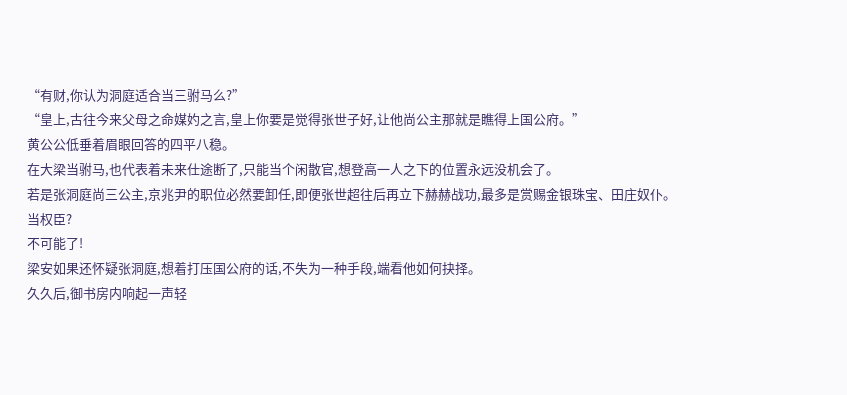“有财,你认为洞庭适合当三驸马么?”
“皇上,古往今来父母之命媒妁之言,皇上你要是觉得张世子好,让他尚公主那就是瞧得上国公府。”
黄公公低垂着眉眼回答的四平八稳。
在大梁当驸马,也代表着未来仕途断了,只能当个闲散官,想登高一人之下的位置永远没机会了。
若是张洞庭尚三公主,京兆尹的职位必然要卸任,即便张世超往后再立下赫赫战功,最多是赏赐金银珠宝、田庄奴仆。
当权臣?
不可能了!
梁安如果还怀疑张洞庭,想着打压国公府的话,不失为一种手段,端看他如何抉择。
久久后,御书房内响起一声轻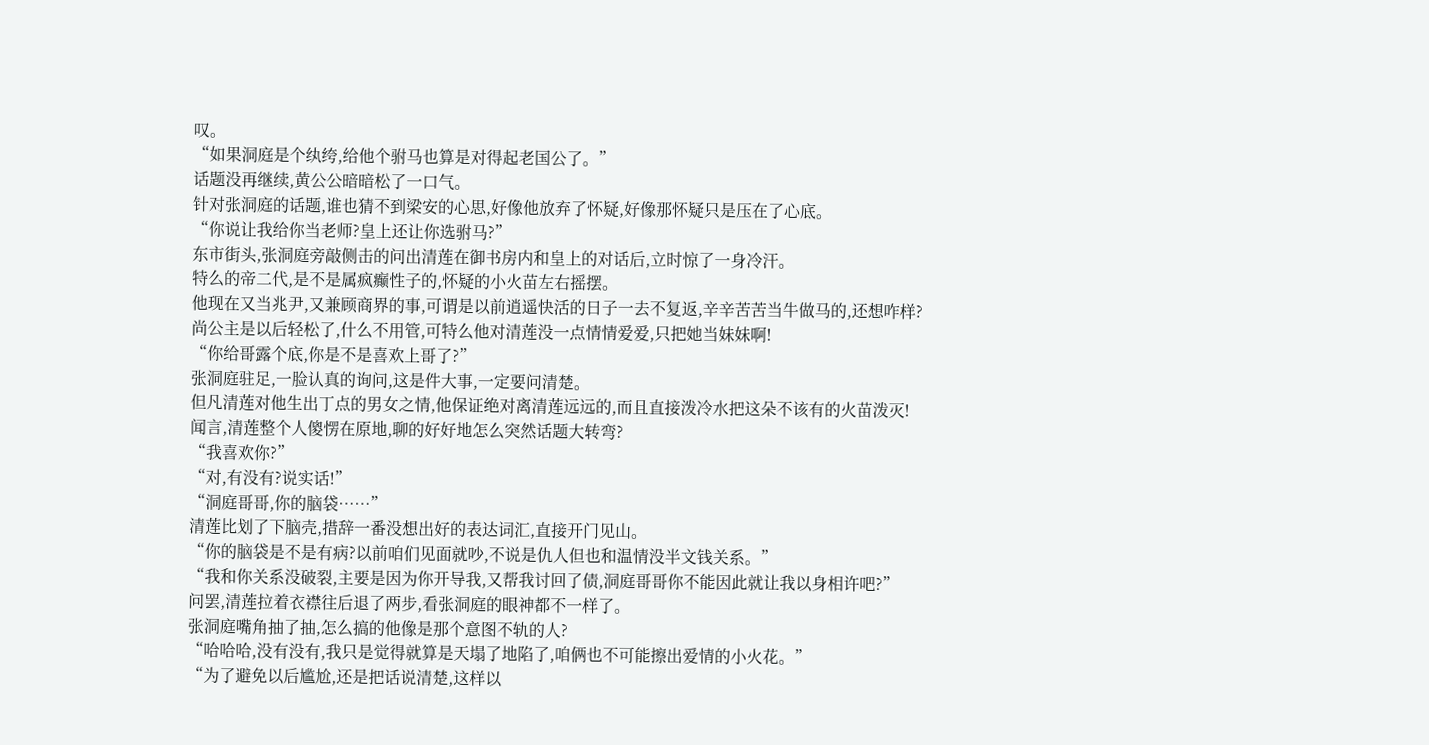叹。
“如果洞庭是个纨绔,给他个驸马也算是对得起老国公了。”
话题没再继续,黄公公暗暗松了一口气。
针对张洞庭的话题,谁也猜不到梁安的心思,好像他放弃了怀疑,好像那怀疑只是压在了心底。
“你说让我给你当老师?皇上还让你选驸马?”
东市街头,张洞庭旁敲侧击的问出清莲在御书房内和皇上的对话后,立时惊了一身冷汗。
特么的帝二代,是不是属疯癫性子的,怀疑的小火苗左右摇摆。
他现在又当兆尹,又兼顾商界的事,可谓是以前逍遥快活的日子一去不复返,辛辛苦苦当牛做马的,还想咋样?
尚公主是以后轻松了,什么不用管,可特么他对清莲没一点情情爱爱,只把她当妹妹啊!
“你给哥露个底,你是不是喜欢上哥了?”
张洞庭驻足,一脸认真的询问,这是件大事,一定要问清楚。
但凡清莲对他生出丁点的男女之情,他保证绝对离清莲远远的,而且直接泼冷水把这朵不该有的火苗泼灭!
闻言,清莲整个人傻愣在原地,聊的好好地怎么突然话题大转弯?
“我喜欢你?”
“对,有没有?说实话!”
“洞庭哥哥,你的脑袋……”
清莲比划了下脑壳,措辞一番没想出好的表达词汇,直接开门见山。
“你的脑袋是不是有病?以前咱们见面就吵,不说是仇人但也和温情没半文钱关系。”
“我和你关系没破裂,主要是因为你开导我,又帮我讨回了债,洞庭哥哥你不能因此就让我以身相许吧?”
问罢,清莲拉着衣襟往后退了两步,看张洞庭的眼神都不一样了。
张洞庭嘴角抽了抽,怎么搞的他像是那个意图不轨的人?
“哈哈哈,没有没有,我只是觉得就算是天塌了地陷了,咱俩也不可能擦出爱情的小火花。”
“为了避免以后尴尬,还是把话说清楚,这样以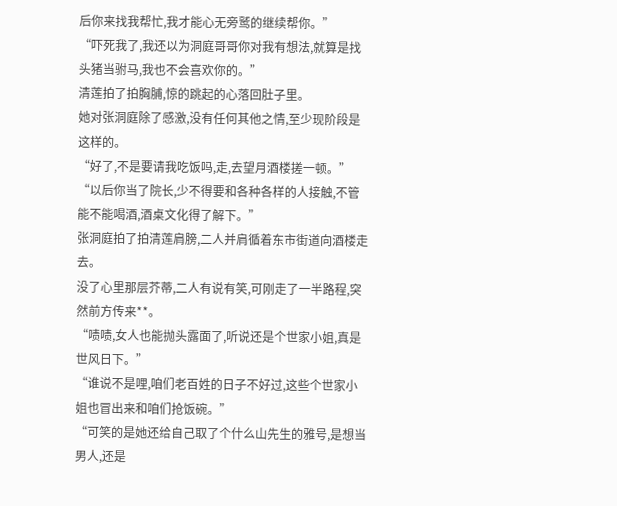后你来找我帮忙,我才能心无旁鹫的继续帮你。”
“吓死我了,我还以为洞庭哥哥你对我有想法,就算是找头猪当驸马,我也不会喜欢你的。”
清莲拍了拍胸脯,惊的跳起的心落回肚子里。
她对张洞庭除了感激,没有任何其他之情,至少现阶段是这样的。
“好了,不是要请我吃饭吗,走,去望月酒楼搓一顿。”
“以后你当了院长,少不得要和各种各样的人接触,不管能不能喝酒,酒桌文化得了解下。”
张洞庭拍了拍清莲肩膀,二人并肩循着东市街道向酒楼走去。
没了心里那层芥蒂,二人有说有笑,可刚走了一半路程,突然前方传来**。
“啧啧,女人也能抛头露面了,听说还是个世家小姐,真是世风日下。”
“谁说不是哩,咱们老百姓的日子不好过,这些个世家小姐也冒出来和咱们抢饭碗。”
“可笑的是她还给自己取了个什么山先生的雅号,是想当男人,还是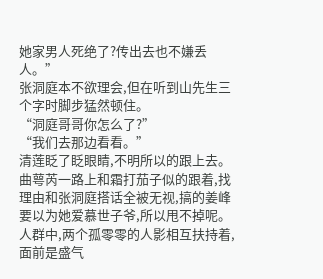她家男人死绝了?传出去也不嫌丢人。”
张洞庭本不欲理会,但在听到山先生三个字时脚步猛然顿住。
“洞庭哥哥你怎么了?”
“我们去那边看看。”
清莲眨了眨眼睛,不明所以的跟上去。
曲萼芮一路上和霜打茄子似的跟着,找理由和张洞庭搭话全被无视,搞的姜峰要以为她爱慕世子爷,所以甩不掉呢。
人群中,两个孤零零的人影相互扶持着,面前是盛气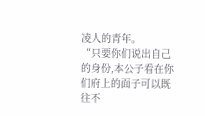凌人的青年。
“只要你们说出自己的身份,本公子看在你们府上的面子可以既往不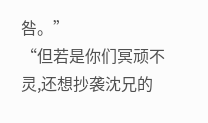咎。”
“但若是你们冥顽不灵,还想抄袭沈兄的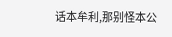话本牟利,那别怪本公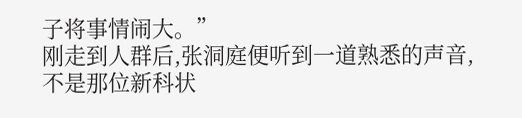子将事情闹大。”
刚走到人群后,张洞庭便听到一道熟悉的声音,不是那位新科状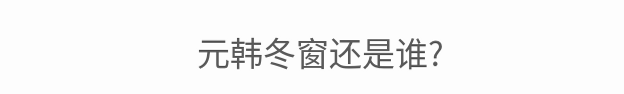元韩冬窗还是谁?